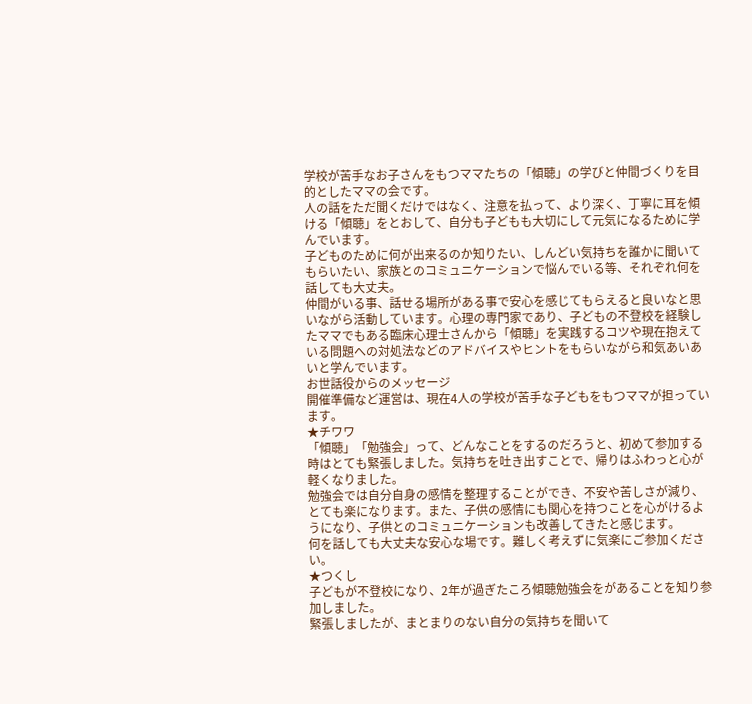学校が苦手なお子さんをもつママたちの「傾聴」の学びと仲間づくりを目的としたママの会です。
人の話をただ聞くだけではなく、注意を払って、より深く、丁寧に耳を傾ける「傾聴」をとおして、自分も子どもも大切にして元気になるために学んでいます。
子どものために何が出来るのか知りたい、しんどい気持ちを誰かに聞いてもらいたい、家族とのコミュニケーションで悩んでいる等、それぞれ何を話しても大丈夫。
仲間がいる事、話せる場所がある事で安心を感じてもらえると良いなと思いながら活動しています。心理の専門家であり、子どもの不登校を経験したママでもある臨床心理士さんから「傾聴」を実践するコツや現在抱えている問題への対処法などのアドバイスやヒントをもらいながら和気あいあいと学んでいます。
お世話役からのメッセージ
開催準備など運営は、現在4人の学校が苦手な子どもをもつママが担っています。
★チワワ
「傾聴」「勉強会」って、どんなことをするのだろうと、初めて参加する時はとても緊張しました。気持ちを吐き出すことで、帰りはふわっと心が軽くなりました。
勉強会では自分自身の感情を整理することができ、不安や苦しさが減り、とても楽になります。また、子供の感情にも関心を持つことを心がけるようになり、子供とのコミュニケーションも改善してきたと感じます。
何を話しても大丈夫な安心な場です。難しく考えずに気楽にご参加ください。
★つくし
子どもが不登校になり、2年が過ぎたころ傾聴勉強会をがあることを知り参加しました。
緊張しましたが、まとまりのない自分の気持ちを聞いて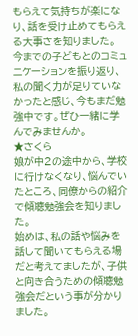もらえて気持ちが楽になり、話を受け止めてもらえる大事さを知りました。
今までの子どもとのコミュニケーションを振り返り、私の聞く力が足りていなかったと感じ、今もまだ勉強中です。ぜひ一緒に学んでみませんか。
★さくら
娘が中2の途中から、学校に行けなくなり、悩んでいたところ、同僚からの紹介で傾聴勉強会を知りました。
始めは、私の話や悩みを話して聞いてもらえる場だと考えてましたが、子供と向き合うための傾聴勉強会だという事が分かりました。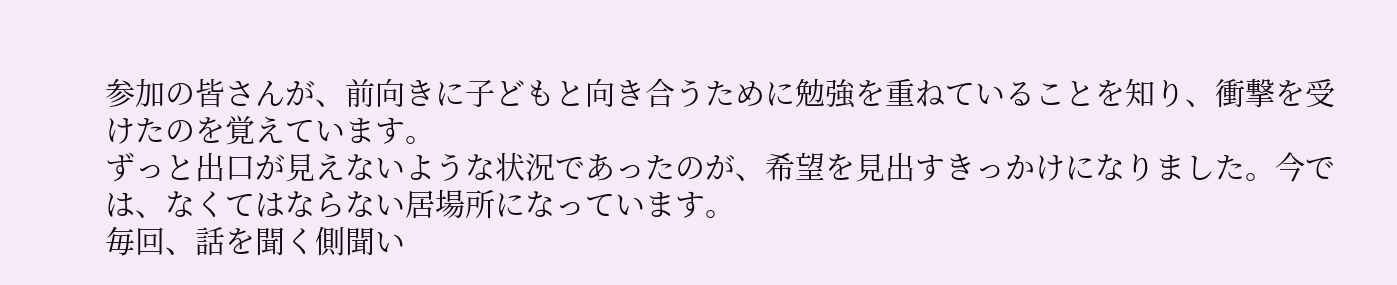参加の皆さんが、前向きに子どもと向き合うために勉強を重ねていることを知り、衝撃を受けたのを覚えています。
ずっと出口が見えないような状況であったのが、希望を見出すきっかけになりました。今では、なくてはならない居場所になっています。
毎回、話を聞く側聞い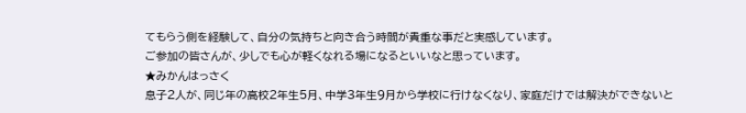てもらう側を経験して、自分の気持ちと向き合う時間が貴重な事だと実感しています。
ご参加の皆さんが、少しでも心が軽くなれる場になるといいなと思っています。
★みかんはっさく
息子2人が、同じ年の高校2年生5月、中学3年生9月から学校に行けなくなり、家庭だけでは解決ができないと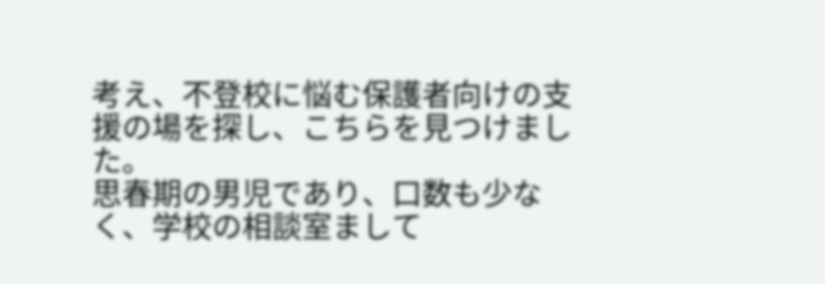考え、不登校に悩む保護者向けの支援の場を探し、こちらを見つけました。
思春期の男児であり、口数も少なく、学校の相談室まして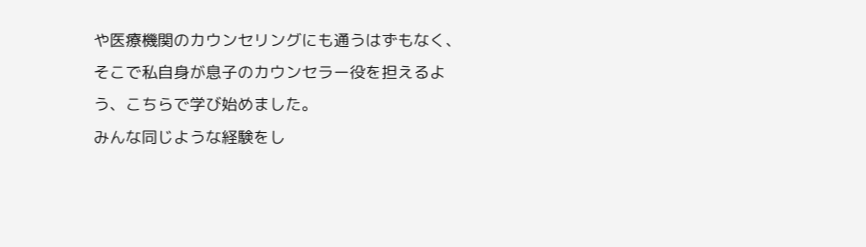や医療機関のカウンセリングにも通うはずもなく、そこで私自身が息子のカウンセラー役を担えるよう、こちらで学び始めました。
みんな同じような経験をし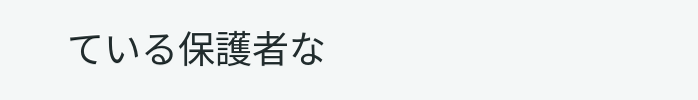ている保護者な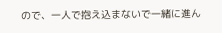ので、一人で抱え込まないで一緒に進ん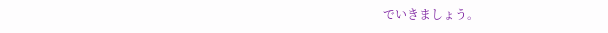でいきましょう。